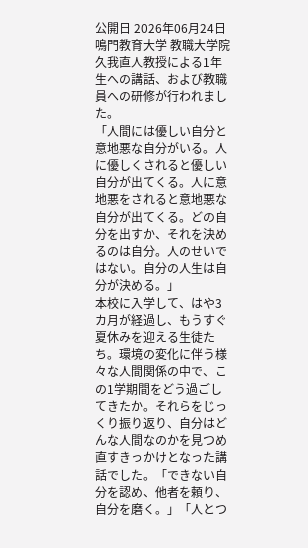公開日 2026年06月24日
鳴門教育大学 教職大学院 久我直人教授による1年生への講話、および教職員への研修が行われました。
「人間には優しい自分と意地悪な自分がいる。人に優しくされると優しい自分が出てくる。人に意地悪をされると意地悪な自分が出てくる。どの自分を出すか、それを決めるのは自分。人のせいではない。自分の人生は自分が決める。」
本校に入学して、はや3カ月が経過し、もうすぐ夏休みを迎える生徒たち。環境の変化に伴う様々な人間関係の中で、この1学期間をどう過ごしてきたか。それらをじっくり振り返り、自分はどんな人間なのかを見つめ直すきっかけとなった講話でした。「できない自分を認め、他者を頼り、自分を磨く。」「人とつ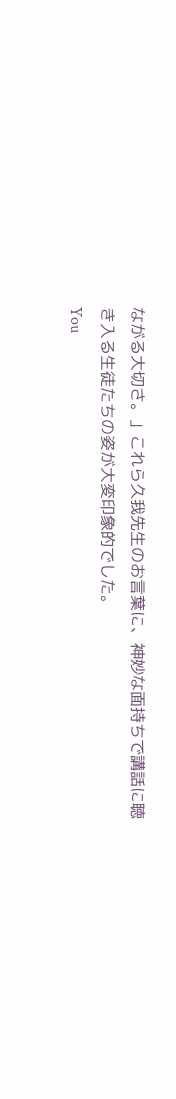ながる大切さ。」これら久我先生のお言葉に、神妙な面持ちで講話に聴き入る生徒たちの姿が大変印象的でした。
You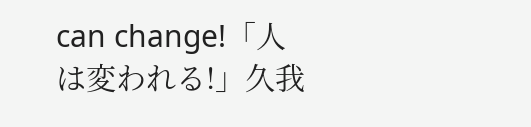can change!「人は変われる!」久我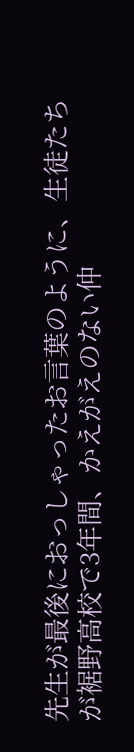先生が最後におっしゃったお言葉のように、生徒たちが裾野高校で3年間、かえがえのない仲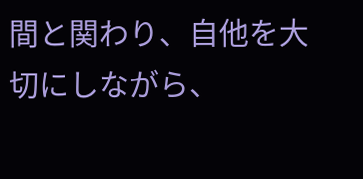間と関わり、自他を大切にしながら、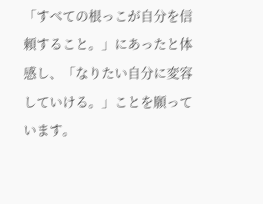「すべての根っこが自分を信頼すること。」にあったと体感し、「なりたい自分に変容していける。」ことを願っています。